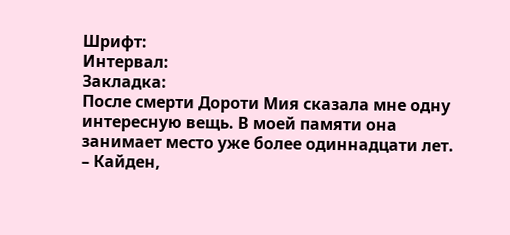Шрифт:
Интервал:
Закладка:
После смерти Дороти Мия сказала мне одну интересную вещь. В моей памяти она занимает место уже более одиннадцати лет.
– Кайден,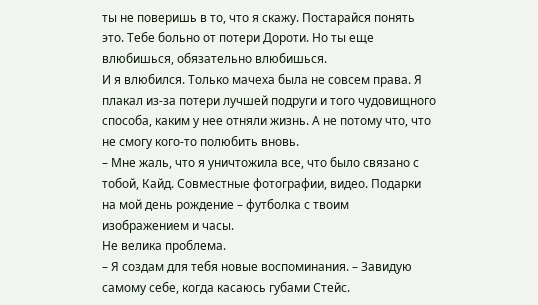ты не поверишь в то, что я скажу. Постарайся понять это. Тебе больно от потери Дороти. Но ты еще влюбишься, обязательно влюбишься.
И я влюбился. Только мачеха была не совсем права. Я плакал из-за потери лучшей подруги и того чудовищного способа, каким у нее отняли жизнь. А не потому что, что не смогу кого-то полюбить вновь.
– Мне жаль, что я уничтожила все, что было связано с тобой, Кайд. Совместные фотографии, видео. Подарки на мой день рождение – футболка с твоим изображением и часы.
Не велика проблема.
– Я создам для тебя новые воспоминания. – Завидую самому себе, когда касаюсь губами Стейс.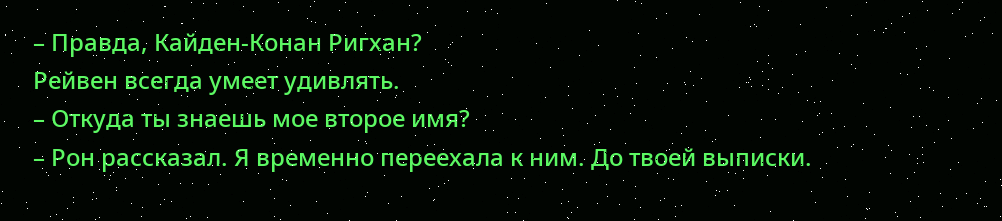– Правда, Кайден-Конан Ригхан?
Рейвен всегда умеет удивлять.
– Откуда ты знаешь мое второе имя?
– Рон рассказал. Я временно переехала к ним. До твоей выписки.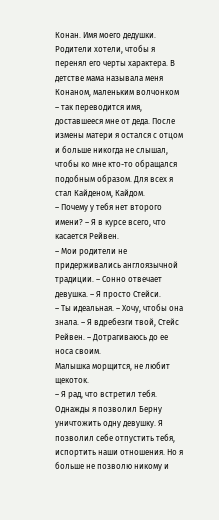Конан. Имя моего дедушки. Родители хотели, чтобы я перенял его черты характера. В детстве мама называла меня Конаном, маленьким волчонком – так переводится имя, доставшееся мне от деда. После измены матери я остался с отцом и больше никогда не слышал, чтобы ко мне кто-то обращался подобным образом. Для всех я стал Кайденом, Кайдом.
– Почему у тебя нет второго имени? – Я в курсе всего, что касается Рейвен.
– Мои родители не придерживались англоязычной традиции. – Сонно отвечает девушка. – Я просто Стейси.
– Ты идеальная. – Хочу, чтобы она знала. – Я вдребезги твой, Стейс Рейвен. – Дотрагиваюсь до ее носа своим.
Малышка морщится, не любит щекоток.
– Я рад, что встретил тебя. Однажды я позволил Берну уничтожить одну девушку. Я позволил себе отпустить тебя, испортить наши отношения. Но я больше не позволю никому и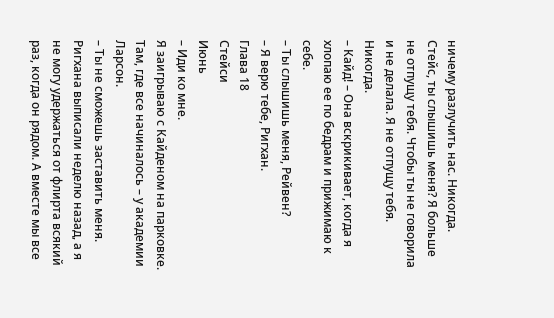ничему разлучить нас. Никогда. Стейс, ты слышишь меня? Я больше не отпущу тебя. Чтобы ты не говорила и не делала. Я не отпущу тебя. Никогда.
– Кайд! – Она вскрикивает, когда я хлопаю ее по бедрам и прижимаю к себе.
– Ты слышишь меня, Рейвен?
– Я верю тебе, Ригхан.
Глава 18
Стейси
Июнь
– Иди ко мне.
Я заигрываю с Кайденом на парковке. Там, где все начиналось – у академии Ларсон.
– Ты не сможешь заставить меня.
Ригхана выписали неделю назад, а я не могу удержаться от флирта всякий раз, когда он рядом. А вместе мы все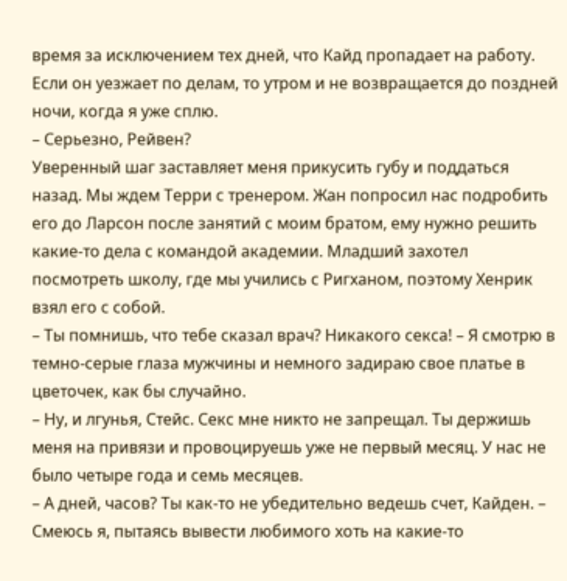время за исключением тех дней, что Кайд пропадает на работу. Если он уезжает по делам, то утром и не возвращается до поздней ночи, когда я уже сплю.
– Серьезно, Рейвен?
Уверенный шаг заставляет меня прикусить губу и поддаться назад. Мы ждем Терри с тренером. Жан попросил нас подробить его до Ларсон после занятий с моим братом, ему нужно решить какие-то дела с командой академии. Младший захотел посмотреть школу, где мы учились с Ригханом, поэтому Хенрик взял его с собой.
– Ты помнишь, что тебе сказал врач? Никакого секса! – Я смотрю в темно-серые глаза мужчины и немного задираю свое платье в цветочек, как бы случайно.
– Ну, и лгунья, Стейс. Секс мне никто не запрещал. Ты держишь меня на привязи и провоцируешь уже не первый месяц. У нас не было четыре года и семь месяцев.
– А дней, часов? Ты как-то не убедительно ведешь счет, Кайден. – Смеюсь я, пытаясь вывести любимого хоть на какие-то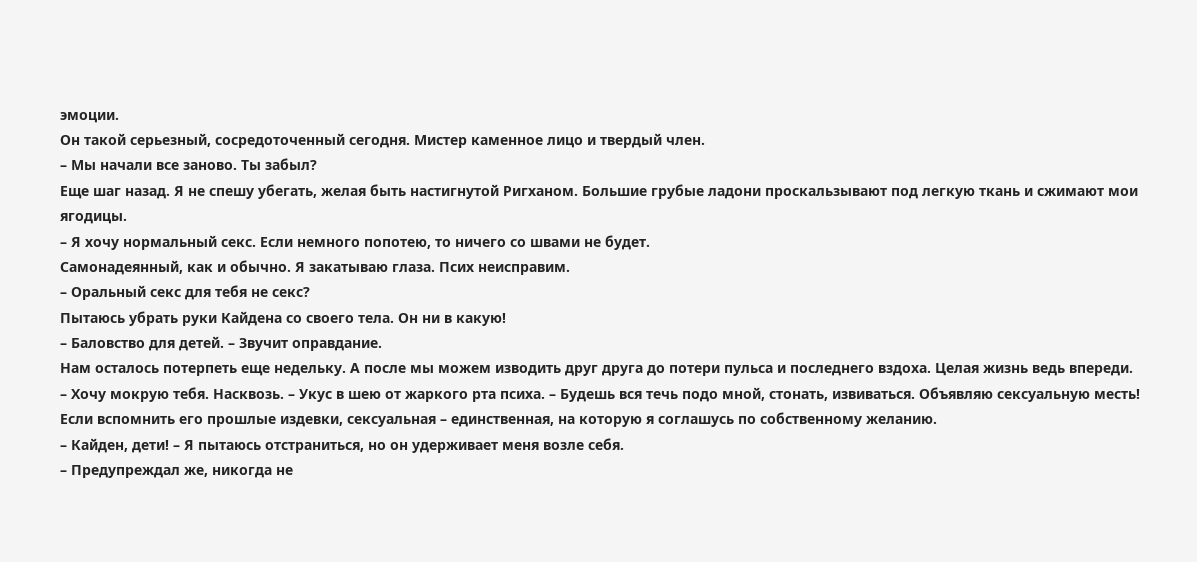эмоции.
Он такой серьезный, сосредоточенный сегодня. Мистер каменное лицо и твердый член.
– Мы начали все заново. Ты забыл?
Еще шаг назад. Я не спешу убегать, желая быть настигнутой Ригханом. Большие грубые ладони проскальзывают под легкую ткань и сжимают мои ягодицы.
– Я хочу нормальный секс. Если немного попотею, то ничего со швами не будет.
Самонадеянный, как и обычно. Я закатываю глаза. Псих неисправим.
– Оральный секс для тебя не секс?
Пытаюсь убрать руки Кайдена со своего тела. Он ни в какую!
– Баловство для детей. – Звучит оправдание.
Нам осталось потерпеть еще недельку. А после мы можем изводить друг друга до потери пульса и последнего вздоха. Целая жизнь ведь впереди.
– Хочу мокрую тебя. Насквозь. – Укус в шею от жаркого рта психа. – Будешь вся течь подо мной, стонать, извиваться. Объявляю сексуальную месть!
Если вспомнить его прошлые издевки, сексуальная – единственная, на которую я соглашусь по собственному желанию.
– Кайден, дети! – Я пытаюсь отстраниться, но он удерживает меня возле себя.
– Предупреждал же, никогда не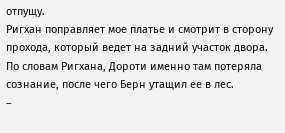отпущу.
Ригхан поправляет мое платье и смотрит в сторону прохода, который ведет на задний участок двора. По словам Ригхана, Дороти именно там потеряла сознание, после чего Берн утащил ее в лес.
–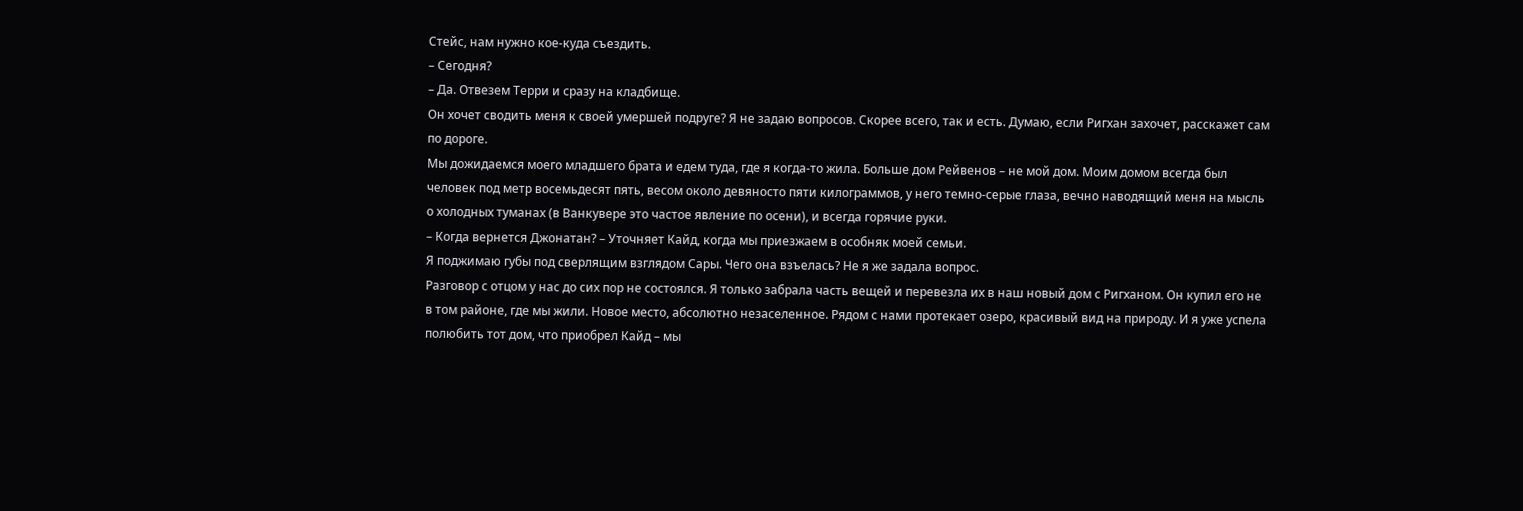Стейс, нам нужно кое-куда съездить.
– Сегодня?
– Да. Отвезем Терри и сразу на кладбище.
Он хочет сводить меня к своей умершей подруге? Я не задаю вопросов. Скорее всего, так и есть. Думаю, если Ригхан захочет, расскажет сам по дороге.
Мы дожидаемся моего младшего брата и едем туда, где я когда-то жила. Больше дом Рейвенов – не мой дом. Моим домом всегда был человек под метр восемьдесят пять, весом около девяносто пяти килограммов, у него темно-серые глаза, вечно наводящий меня на мысль о холодных туманах (в Ванкувере это частое явление по осени), и всегда горячие руки.
– Когда вернется Джонатан? – Уточняет Кайд, когда мы приезжаем в особняк моей семьи.
Я поджимаю губы под сверлящим взглядом Сары. Чего она взъелась? Не я же задала вопрос.
Разговор с отцом у нас до сих пор не состоялся. Я только забрала часть вещей и перевезла их в наш новый дом с Ригханом. Он купил его не в том районе, где мы жили. Новое место, абсолютно незаселенное. Рядом с нами протекает озеро, красивый вид на природу. И я уже успела полюбить тот дом, что приобрел Кайд – мы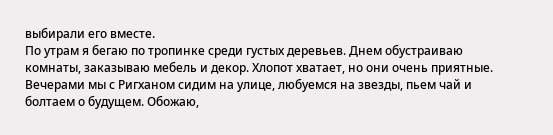выбирали его вместе.
По утрам я бегаю по тропинке среди густых деревьев. Днем обустраиваю комнаты, заказываю мебель и декор. Хлопот хватает, но они очень приятные. Вечерами мы с Ригханом сидим на улице, любуемся на звезды, пьем чай и болтаем о будущем. Обожаю,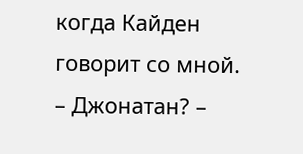когда Кайден говорит со мной.
– Джонатан? –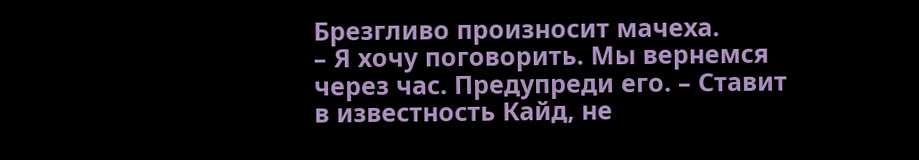Брезгливо произносит мачеха.
– Я хочу поговорить. Мы вернемся через час. Предупреди его. – Ставит в известность Кайд, не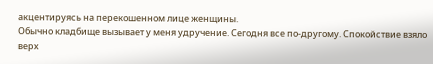акцентируясь на перекошенном лице женщины.
Обычно кладбище вызывает у меня удручение. Сегодня все по-другому. Спокойствие взяло верх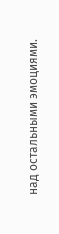над остальными эмоциями.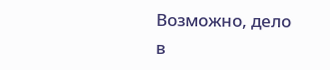Возможно, дело в